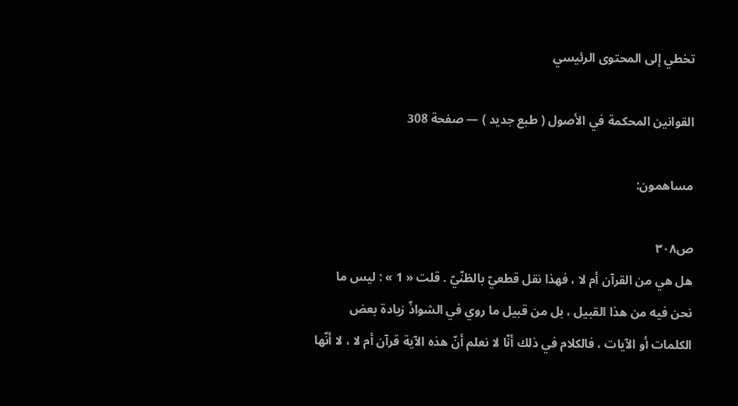تخطي إلى المحتوى الرئيسي

القوانين المحكمة في الأصول ( طبع جديد ) — صفحة 308

مساهمون:

ص٣٠٨
هل هي من القرآن أم لا ، فهذا نقل قطعيّ بالظنّيّ . قلت « 1 » : ليس ما نحن فيه من هذا القبيل ، بل من قبيل ما روي في الشواذّ زيادة بعض الكلمات أو الآيات ، فالكلام في ذلك أنّا لا نعلم أنّ هذه الآية قرآن أم لا ، لا أنّها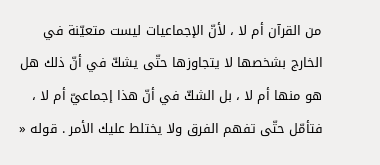من القرآن أم لا ، لأنّ الإجماعيات ليست متعيّنة في الخارج بشخصها لا يتجاوزها حتّى يشكّ في أنّ ذلك هل هو منها أم لا ، بل الشكّ في أنّ هذا إجماعيّ أم لا ، فتأمّل حتّى تفهم الفرق ولا يختلط عليك الأمر . قوله «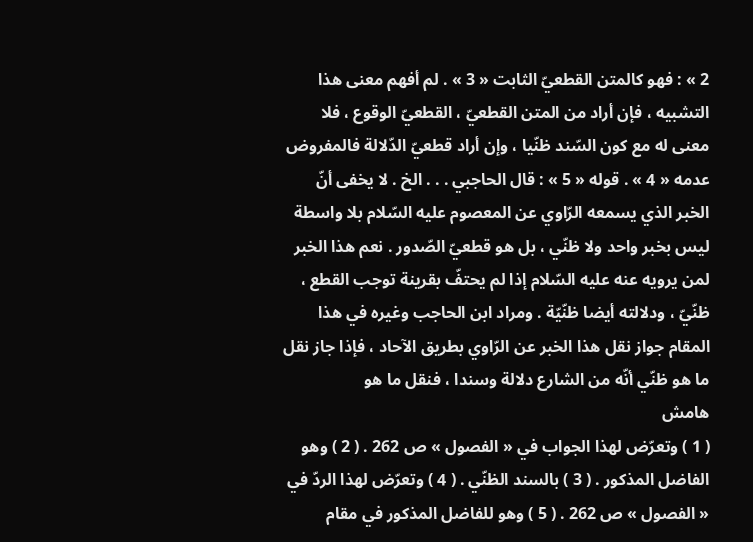2 » : فهو كالمتن القطعيّ الثابت « 3 » . لم أفهم معنى هذا التشبيه ، فإن أراد من المتن القطعيّ ، القطعيّ الوقوع ، فلا معنى له مع كون السّند ظنّيا ، وإن أراد قطعيّ الدّلالة فالمفروض عدمه « 4 » . قوله « 5 » : قال الحاجبي . . . الخ . لا يخفى أنّ الخبر الذي يسمعه الرّاوي عن المعصوم عليه السّلام بلا واسطة ليس بخبر واحد ولا ظنّي ، بل هو قطعيّ الصّدور . نعم هذا الخبر لمن يرويه عنه عليه السّلام إذا لم يحتفّ بقرينة توجب القطع ، ظنّيّ ، ودلالته أيضا ظنّيّة . ومراد ابن الحاجب وغيره في هذا المقام جواز نقل هذا الخبر عن الرّاوي بطريق الآحاد ، فإذا جاز نقل ما هو ظنّي أنّه من الشارع دلالة وسندا ، فنقل ما هو
هامش
( 1 ) وتعرّض لهذا الجواب في « الفصول » ص 262 . ( 2 ) وهو الفاضل المذكور . ( 3 ) بالسند الظنّي . ( 4 ) وتعرّض لهذا الردّ في « الفصول » ص 262 . ( 5 ) وهو للفاضل المذكور في مقام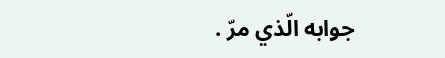جوابه الّذي مرّ .